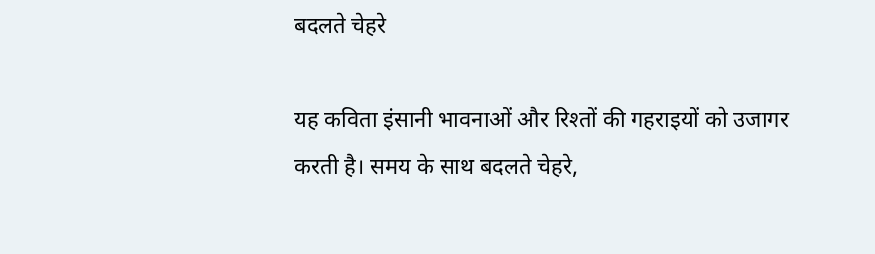बदलते चेहरे

यह कविता इंसानी भावनाओं और रिश्तों की गहराइयों को उजागर करती है। समय के साथ बदलते चेहरे,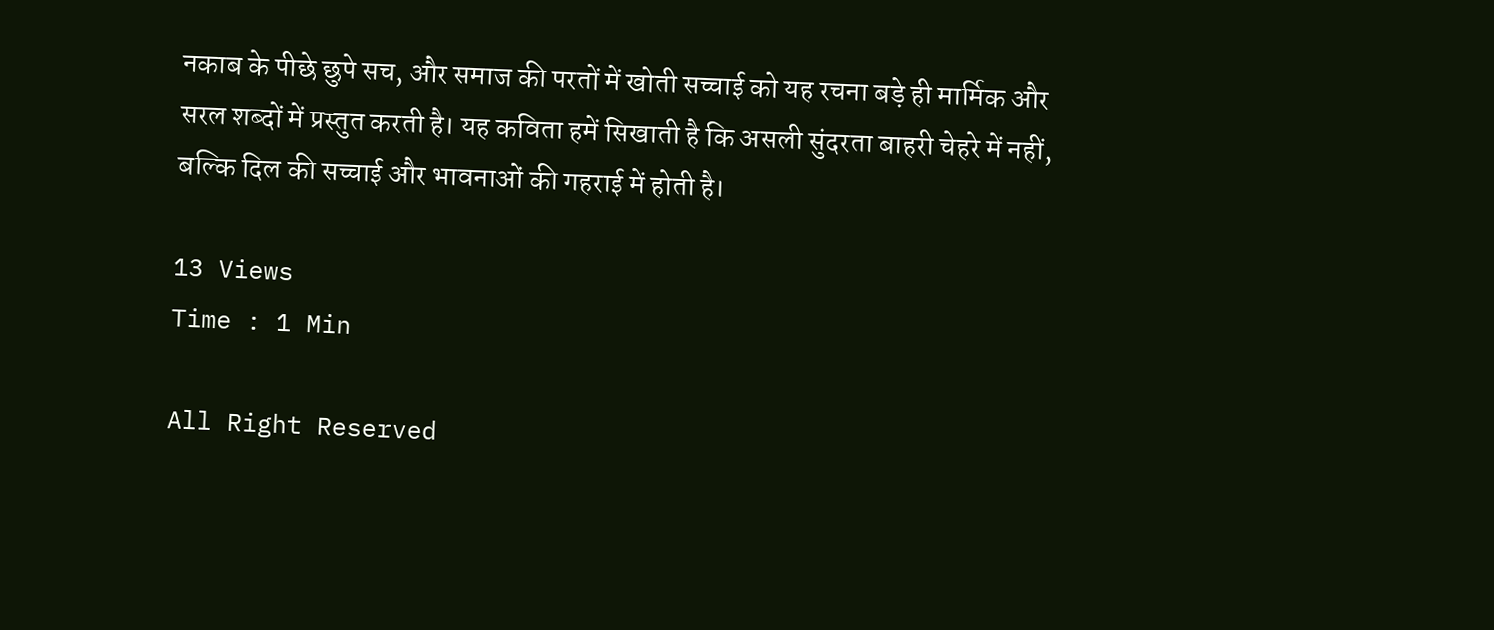नकाब के पीछे छुपे सच, और समाज की परतों में खोती सच्चाई को यह रचना बड़े ही मार्मिक और सरल शब्दों में प्रस्तुत करती है। यह कविता हमें सिखाती है कि असली सुंदरता बाहरी चेहरे में नहीं, बल्कि दिल की सच्चाई और भावनाओं की गहराई में होती है।

13 Views
Time : 1 Min

All Right Reserved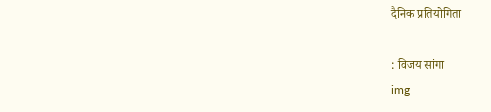दैनिक प्रतियोगिता

: विजय सांगा
img